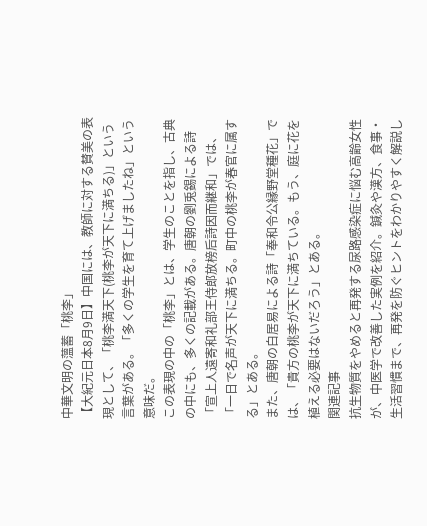中華文明の薀蓄「桃李」
【大紀元日本8月9日】中国には、教師に対する賛美の表現として、「桃李満天下(桃李が天下に満ちる)」という言葉がある。「多くの学生を育て上げましたね」という意味だ。
この表現の中の「桃李」とは、学生のことを指し、古典の中にも、多くの記載がある。唐朝の劉兎錫による詩「宣上人遠寄和礼部王侍郎放榜后詩因而継和」では、「一日で名声が天下に満ちる。町中の桃李が春官に属する」とある。
また、唐朝の白居易による詩「奉和令公縁野堂種花」では、「貴方の桃李が天下に満ちている。もう、庭に花を植える必要はないだろう」とある。
関連記事
抗生物質をやめると再発する尿路感染症に悩む高齢女性が、中医学で改善した実例を紹介。鍼灸や漢方、食事・生活習慣まで、再発を防ぐヒントをわかりやすく解説し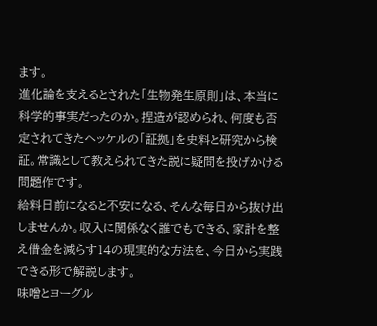ます。
進化論を支えるとされた「生物発生原則」は、本当に科学的事実だったのか。捏造が認められ、何度も否定されてきたヘッケルの「証拠」を史料と研究から検証。常識として教えられてきた説に疑問を投げかける問題作です。
給料日前になると不安になる、そんな毎日から抜け出しませんか。収入に関係なく誰でもできる、家計を整え借金を減らす14の現実的な方法を、今日から実践できる形で解説します。
味噌とヨーグル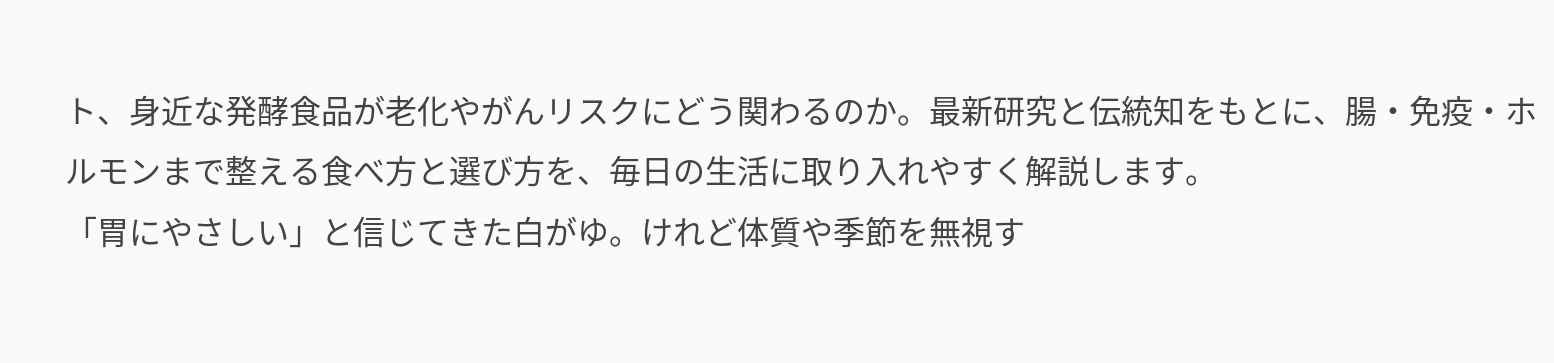ト、身近な発酵食品が老化やがんリスクにどう関わるのか。最新研究と伝統知をもとに、腸・免疫・ホルモンまで整える食べ方と選び方を、毎日の生活に取り入れやすく解説します。
「胃にやさしい」と信じてきた白がゆ。けれど体質や季節を無視す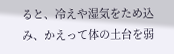ると、冷えや湿気をため込み、かえって体の土台を弱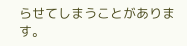らせてしまうことがあります。